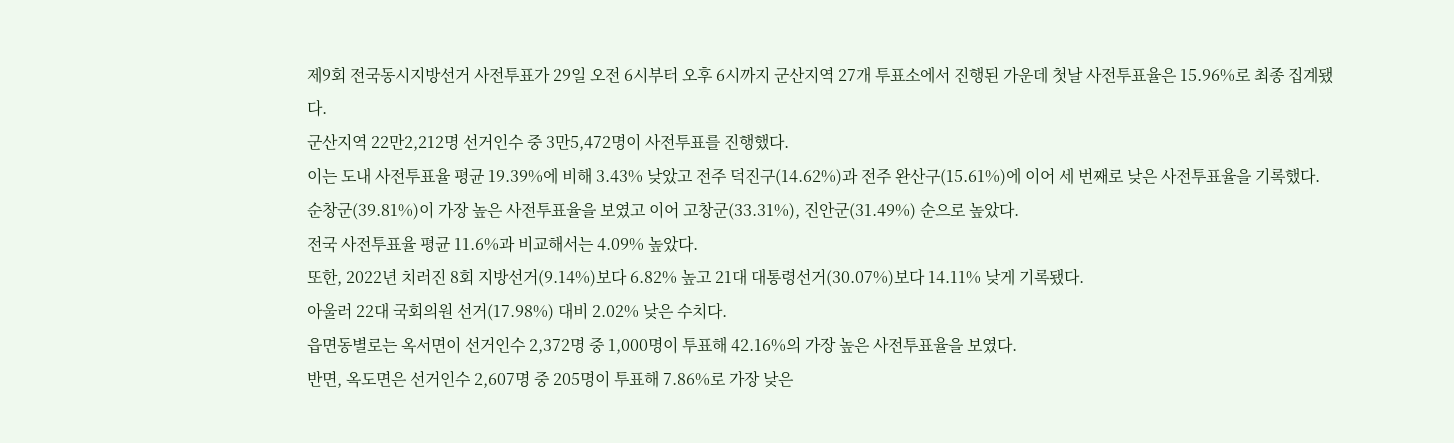제9회 전국동시지방선거 사전투표가 29일 오전 6시부터 오후 6시까지 군산지역 27개 투표소에서 진행된 가운데 첫날 사전투표율은 15.96%로 최종 집계됐다.
군산지역 22만2,212명 선거인수 중 3만5,472명이 사전투표를 진행했다.
이는 도내 사전투표율 평균 19.39%에 비해 3.43% 낮았고 전주 덕진구(14.62%)과 전주 완산구(15.61%)에 이어 세 번째로 낮은 사전투표율을 기록했다.
순창군(39.81%)이 가장 높은 사전투표율을 보였고 이어 고창군(33.31%), 진안군(31.49%) 순으로 높았다.
전국 사전투표율 평균 11.6%과 비교해서는 4.09% 높았다.
또한, 2022년 치러진 8회 지방선거(9.14%)보다 6.82% 높고 21대 대통령선거(30.07%)보다 14.11% 낮게 기록됐다.
아울러 22대 국회의원 선거(17.98%) 대비 2.02% 낮은 수치다.
읍면동별로는 옥서면이 선거인수 2,372명 중 1,000명이 투표해 42.16%의 가장 높은 사전투표율을 보였다.
반면, 옥도면은 선거인수 2,607명 중 205명이 투표해 7.86%로 가장 낮은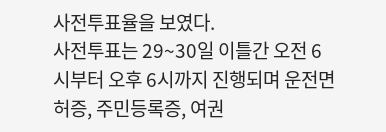사전투표율을 보였다.
사전투표는 29~30일 이틀간 오전 6시부터 오후 6시까지 진행되며 운전면허증, 주민등록증, 여권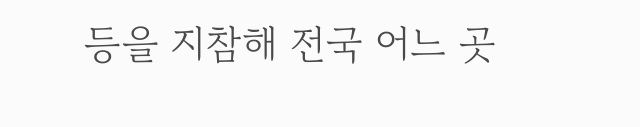등을 지참해 전국 어느 곳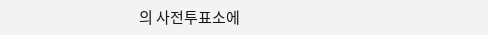의 사전투표소에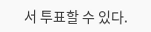서 투표할 수 있다.